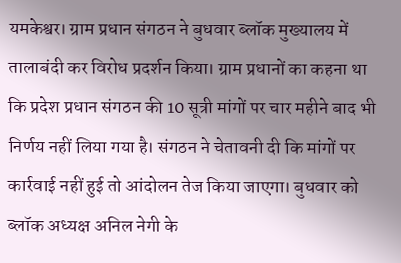यमकेश्वर। ग्राम प्रधान संगठन ने बुधवार ब्लॉक मुख्यालय में तालाबंदी कर विरोध प्रदर्शन किया। ग्राम प्रधानों का कहना था कि प्रदेश प्रधान संगठन की 10 सूत्री मांगों पर चार महीने बाद भी निर्णय नहीं लिया गया है। संगठन ने चेतावनी दी कि मांगों पर कार्रवाई नहीं हुई तो आंदोलन तेज किया जाएगा। बुधवार को ब्लॉक अध्यक्ष अनिल नेगी के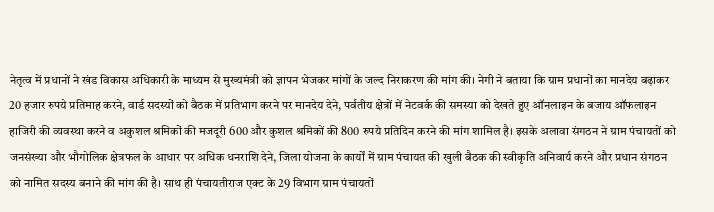नेतृत्व में प्रधानों ने खंड विकास अधिकारी के माध्यम से मुख्यमंत्री को ज्ञापन भेजकर मांगों के जल्द निराकरण की मांग की। नेगी ने बताया कि ग्राम प्रधानों का मानदेय बढ़ाकर 20 हजार रुपये प्रतिमाह करने, वार्ड सदस्यों को बैठक में प्रतिभाग करने पर मानदेय देने, पर्वतीय क्षेत्रों में नेटवर्क की समस्या को देखते हुए ऑनलाइन के बजाय ऑफलाइन हाजिरी की व्यवस्था करने व अकुशल श्रमिकों की मजदूरी 600 और कुशल श्रमिकों की 800 रुपये प्रतिदिन करने की मांग शामिल है। इसके अलावा संगठन ने ग्राम पंचायतों को जनसंख्या और भौगोलिक क्षेत्रफल के आधार पर अधिक धनराशि देने, जिला योजना के कार्यों में ग्राम पंचायत की खुली बैठक की स्वीकृति अनिवार्य करने और प्रधान संगठन को नामित सदस्य बनाने की मांग की है। साथ ही पंचायतीराज एक्ट के 29 विभाग ग्राम पंचायतों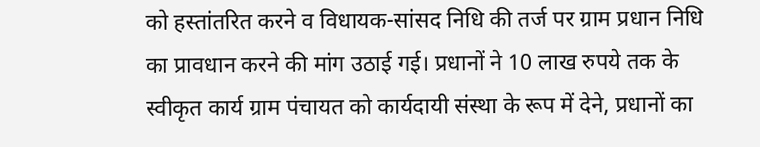को हस्तांतरित करने व विधायक-सांसद निधि की तर्ज पर ग्राम प्रधान निधि का प्रावधान करने की मांग उठाई गई। प्रधानों ने 10 लाख रुपये तक के स्वीकृत कार्य ग्राम पंचायत को कार्यदायी संस्था के रूप में देने, प्रधानों का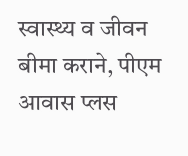स्वास्थ्य व जीवन बीमा कराने, पीएम आवास प्लस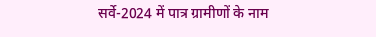सर्वे-2024 में पात्र ग्रामीणों के नाम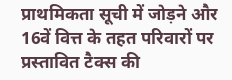प्राथमिकता सूची में जोड़ने और 16वें वित्त के तहत परिवारों पर प्रस्तावित टैक्स की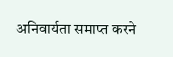अनिवार्यता समाप्त करने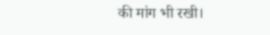की मांग भी रखी।